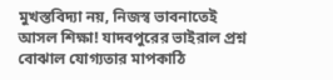মুখস্তবিদ্যা নয়, নিজস্ব ভাবনাতেই আসল শিক্ষা! যাদবপুরের ভাইরাল প্রশ্ন বোঝাল যোগ্যতার মাপকাঠি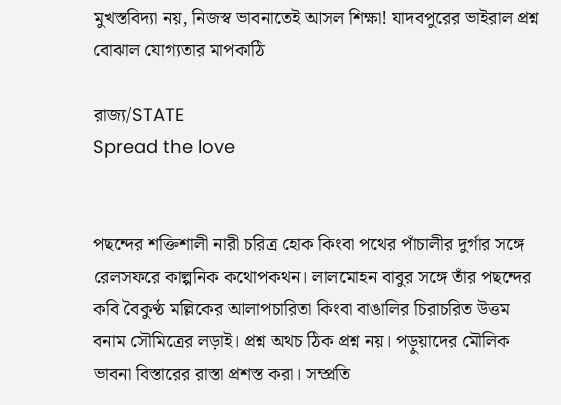মুখস্তবিদ্যা নয়, নিজস্ব ভাবনাতেই আসল শিক্ষা! যাদবপুরের ভাইরাল প্রশ্ন বোঝাল যোগ্যতার মাপকাঠি

রাজ্য/STATE
Spread the love


পছন্দের শক্তিশালী নারী চরিত্র হোক কিংবা পথের পাঁচালীর দুর্গার সঙ্গে রেলসফরে কাল্পনিক কথোপকথন। লালমোহন বাবুর সঙ্গে তাঁর পছন্দের কবি বৈকুণ্ঠ মল্লিকের আলাপচারিতা কিংবা বাঙালির চিরাচরিত উত্তম বনাম সৌমিত্রের লড়াই। প্রশ্ন অথচ ঠিক প্রশ্ন নয়। পড়ুয়াদের মৌলিক ভাবনা বিস্তারের রাস্তা প্রশস্ত করা। সম্প্রতি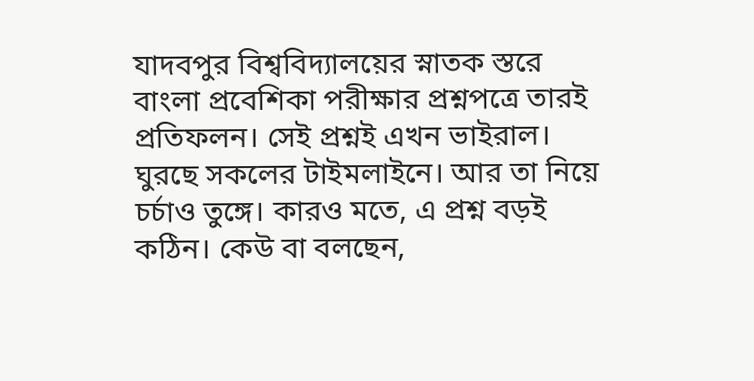যাদবপুর বিশ্ববিদ্যালয়ের স্নাতক স্তরে বাংলা প্রবেশিকা পরীক্ষার প্রশ্নপত্রে তারই প্রতিফলন। সেই প্রশ্নই এখন ভাইরাল। ঘুরছে সকলের টাইমলাইনে। আর তা নিয়ে চর্চাও তুঙ্গে। কারও মতে, এ প্রশ্ন বড়ই কঠিন। কেউ বা বলছেন,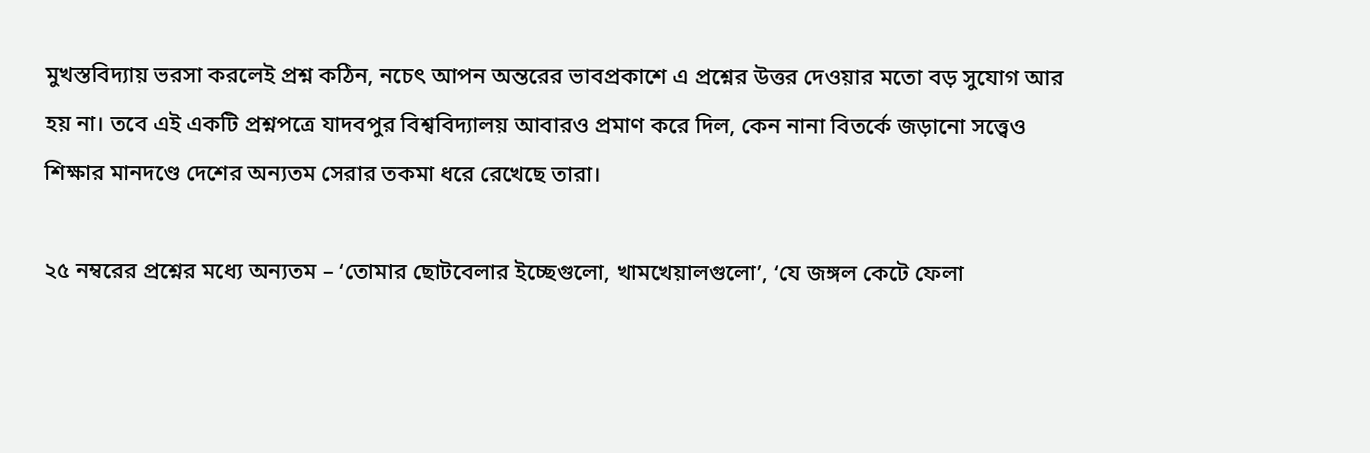মুখস্তবিদ্যায় ভরসা করলেই প্রশ্ন কঠিন, নচেৎ আপন অন্তরের ভাবপ্রকাশে এ প্রশ্নের উত্তর দেওয়ার মতো বড় সুযোগ আর হয় না। তবে এই একটি প্রশ্নপত্রে যাদবপুর বিশ্ববিদ্যালয় আবারও প্রমাণ করে দিল, কেন নানা বিতর্কে জড়ানো সত্ত্বেও শিক্ষার মানদণ্ডে দেশের অন্যতম সেরার তকমা ধরে রেখেছে তারা।

২৫ নম্বরের প্রশ্নের মধ্যে অন্যতম – ‘তোমার ছোটবেলার ইচ্ছেগুলো, খামখেয়ালগুলো’, ‘যে জঙ্গল কেটে ফেলা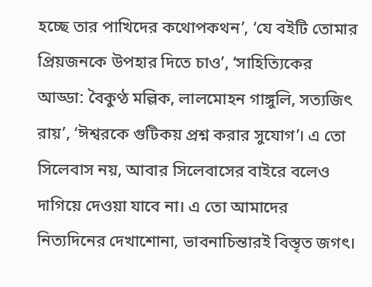হচ্ছে তার পাখিদের কথোপকথন’, ‘যে বইটি তোমার প্রিয়জনকে উপহার দিতে চাও’, ‘সাহিত্যিকের আড্ডা: বৈকুণ্ঠ মল্লিক, লালমোহন গাঙ্গুলি, সত্যজিৎ রায়’, ‘ঈশ্বরকে গুটিকয় প্রশ্ন করার সুযোগ’। এ তো সিলেবাস নয়, আবার সিলেবাসের বাইরে বলেও দাগিয়ে দেওয়া যাবে না। এ তো আমাদের নিত্যদিনের দেখাশোনা, ভাবনাচিন্তারই বিস্তৃত জগৎ।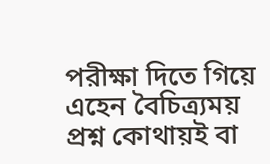পরীক্ষা দিতে গিয়ে এহেন বৈচিত্র্যময় প্রশ্ন কোথায়ই বা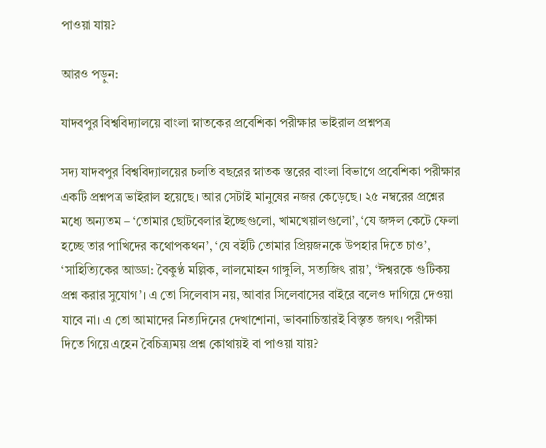পাওয়া যায়?

আরও পড়ুন:

যাদবপুর বিশ্ববিদ্যালয়ে বাংলা স্নাতকের প্রবেশিকা পরীক্ষার ভাইরাল প্রশ্নপত্র

সদ্য যাদবপুর বিশ্ববিদ্যালয়ের চলতি বছরের স্নাতক স্তরের বাংলা বিভাগে প্রবেশিকা পরীক্ষার একটি প্রশ্নপত্র ভাইরাল হয়েছে। আর সেটাই মানুষের নজর কেড়েছে। ২৫ নম্বরের প্রশ্নের মধ্যে অন্যতম – ‘তোমার ছোটবেলার ইচ্ছেগুলো, খামখেয়ালগুলো’, ‘যে জঙ্গল কেটে ফেলা হচ্ছে তার পাখিদের কথোপকথন’, ‘যে বইটি তোমার প্রিয়জনকে উপহার দিতে চাও’, ‘সাহিত্যিকের আড্ডা: বৈকুণ্ঠ মল্লিক, লালমোহন গাঙ্গুলি, সত্যজিৎ রায়’, ‘ঈশ্বরকে গুটিকয় প্রশ্ন করার সুযোগ’। এ তো সিলেবাস নয়, আবার সিলেবাসের বাইরে বলেও দাগিয়ে দেওয়া যাবে না। এ তো আমাদের নিত্যদিনের দেখাশোনা, ভাবনাচিন্তারই বিস্তৃত জগৎ। পরীক্ষা দিতে গিয়ে এহেন বৈচিত্র্যময় প্রশ্ন কোথায়ই বা পাওয়া যায়?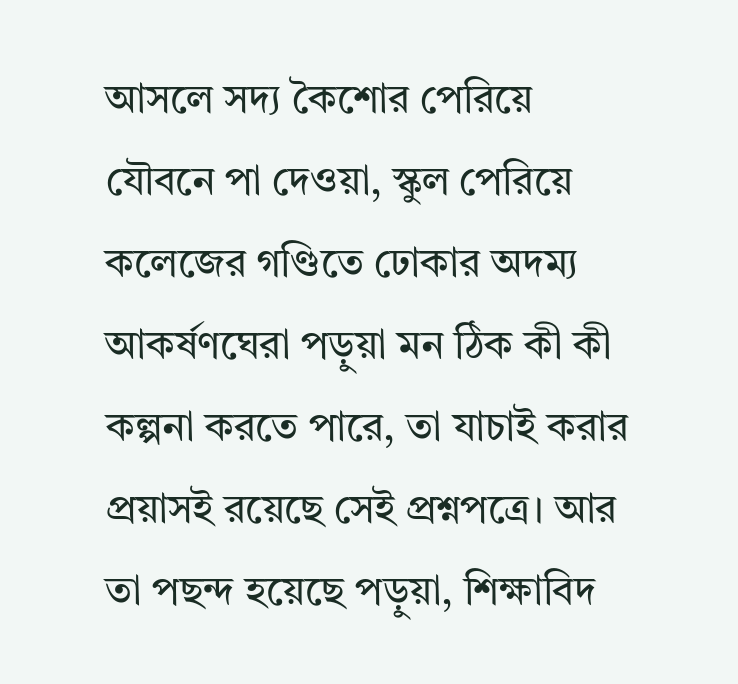আসলে সদ্য কৈশোর পেরিয়ে যৌবনে পা দেওয়া, স্কুল পেরিয়ে কলেজের গণ্ডিতে ঢোকার অদম্য আকর্ষণঘেরা পড়ুয়া মন ঠিক কী কী কল্পনা করতে পারে, তা যাচাই করার প্রয়াসই রয়েছে সেই প্রশ্নপত্রে। আর তা পছন্দ হয়েছে পড়ুয়া, শিক্ষাবিদ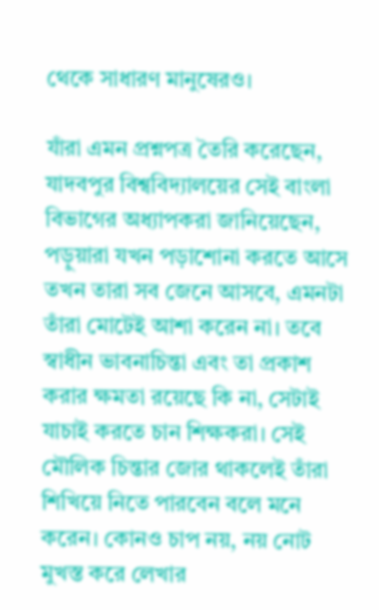থেকে সাধারণ মানুষেরও।

যাঁরা এমন প্রশ্নপত্র তৈরি করেছেন, যাদবপুর বিশ্ববিদ্যালয়ের সেই বাংলা বিভাগের অধ্যাপকরা জানিয়েছেন, পড়ুয়ারা যখন পড়াশোনা করতে আসে তখন তারা সব জেনে আসবে, এমনটা তাঁরা মোটেই আশা করেন না। তবে স্বাধীন ভাবনাচিন্তা এবং তা প্রকাশ করার ক্ষমতা রয়েছে কি না, সেটাই যাচাই করতে চান শিক্ষকরা। সেই মৌলিক চিন্তার জোর থাকলেই তাঁরা শিখিয়ে নিতে পারবেন বলে মনে করেন। কোনও চাপ নয়, নয় নোট মুখস্ত করে লেখার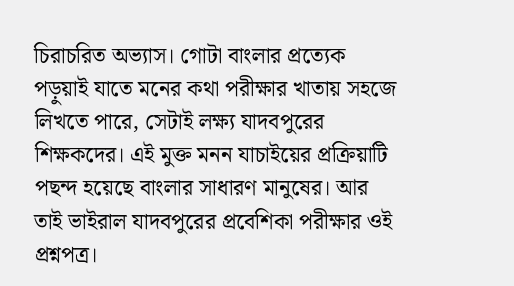চিরাচরিত অভ্যাস। গোটা বাংলার প্রত্যেক পড়ুয়াই যাতে মনের কথা পরীক্ষার খাতায় সহজে লিখতে পারে, সেটাই লক্ষ্য যাদবপুরের শিক্ষকদের। এই মুক্ত মনন যাচাইয়ের প্রক্রিয়াটি পছন্দ হয়েছে বাংলার সাধারণ মানুষের। আর তাই ভাইরাল যাদবপুরের প্রবেশিকা পরীক্ষার ওই প্রশ্নপত্র।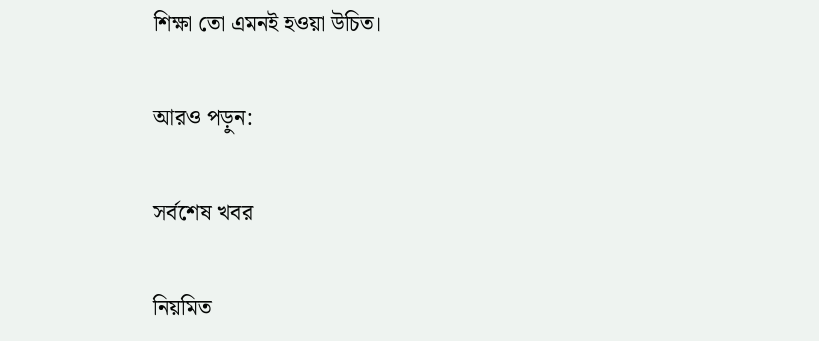শিক্ষা তো এমনই হওয়া উচিত।

আরও পড়ুন:

সর্বশেষ খবর

নিয়মিত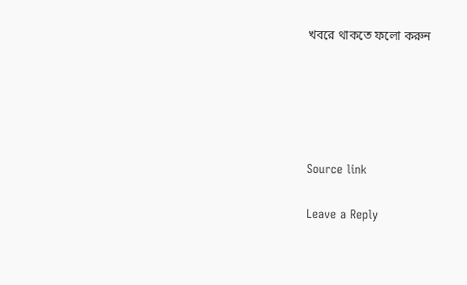খবরে থাকতে ফলো করুন





Source link

Leave a Reply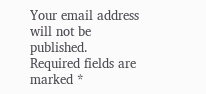Your email address will not be published. Required fields are marked *